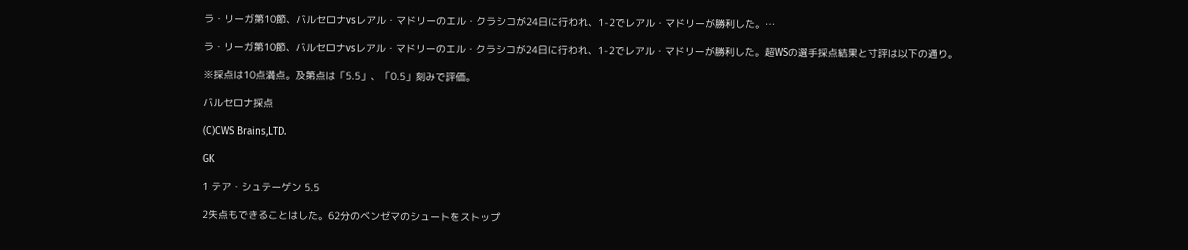ラ・リーガ第10節、バルセロナvsレアル・マドリーのエル・クラシコが24日に行われ、1-2でレアル・マドリーが勝利した。…

ラ・リーガ第10節、バルセロナvsレアル・マドリーのエル・クラシコが24日に行われ、1-2でレアル・マドリーが勝利した。超WSの選手採点結果と寸評は以下の通り。

※採点は10点満点。及第点は「5.5」、「0.5」刻みで評価。

バルセロナ採点

(C)CWS Brains,LTD.

GK

1 テア・シュテーゲン 5.5

2失点もできることはした。62分のベンゼマのシュートをストップ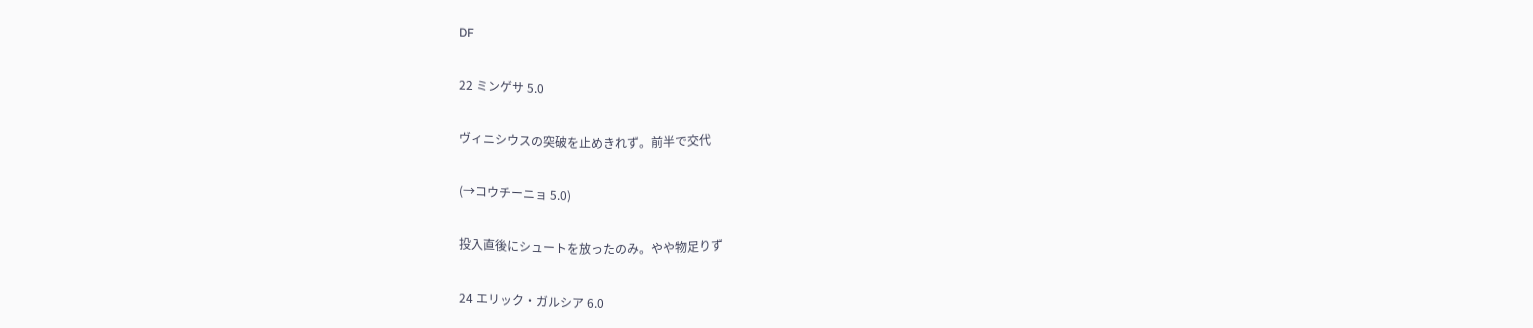DF

22 ミンゲサ 5.0

ヴィニシウスの突破を止めきれず。前半で交代

(→コウチーニョ 5.0)

投入直後にシュートを放ったのみ。やや物足りず

24 エリック・ガルシア 6.0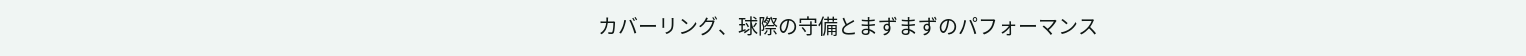カバーリング、球際の守備とまずまずのパフォーマンス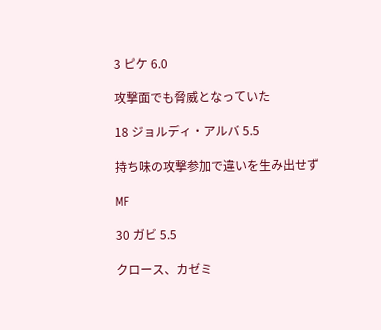3 ピケ 6.0

攻撃面でも脅威となっていた

18 ジョルディ・アルバ 5.5

持ち味の攻撃参加で違いを生み出せず

MF

30 ガビ 5.5

クロース、カゼミ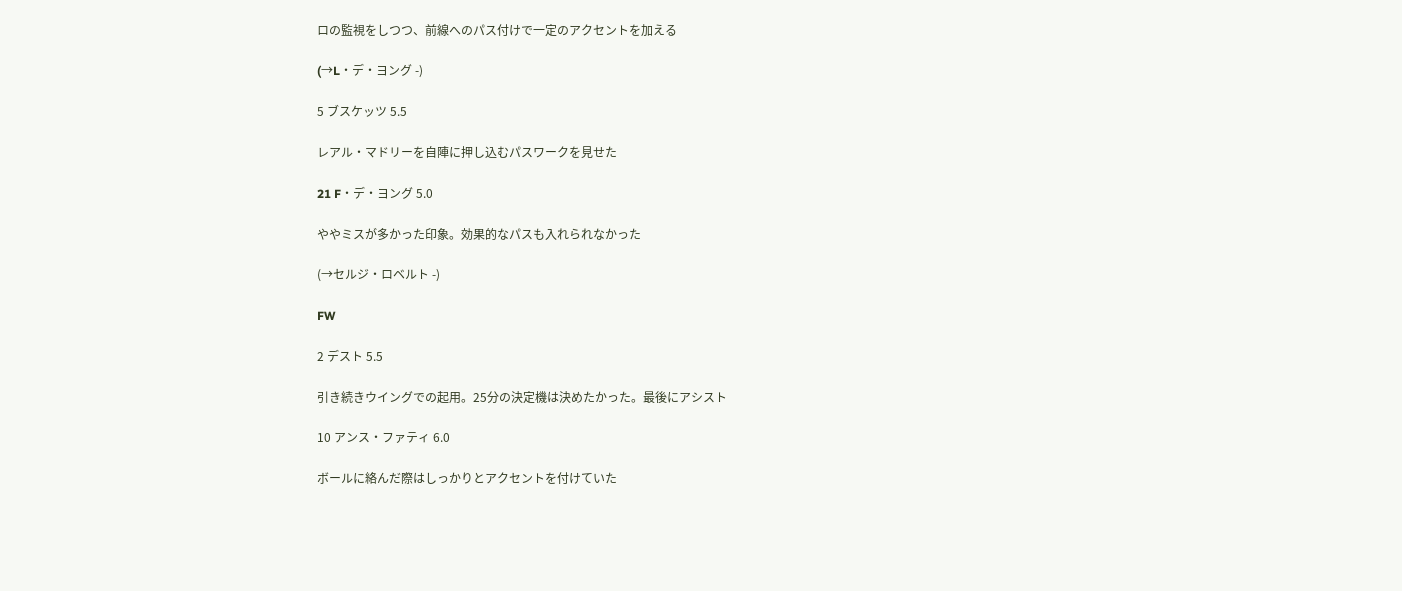ロの監視をしつつ、前線へのパス付けで一定のアクセントを加える

(→L・デ・ヨング -)

5 ブスケッツ 5.5

レアル・マドリーを自陣に押し込むパスワークを見せた

21 F・デ・ヨング 5.0

ややミスが多かった印象。効果的なパスも入れられなかった

(→セルジ・ロベルト -)

FW

2 デスト 5.5

引き続きウイングでの起用。25分の決定機は決めたかった。最後にアシスト

10 アンス・ファティ 6.0

ボールに絡んだ際はしっかりとアクセントを付けていた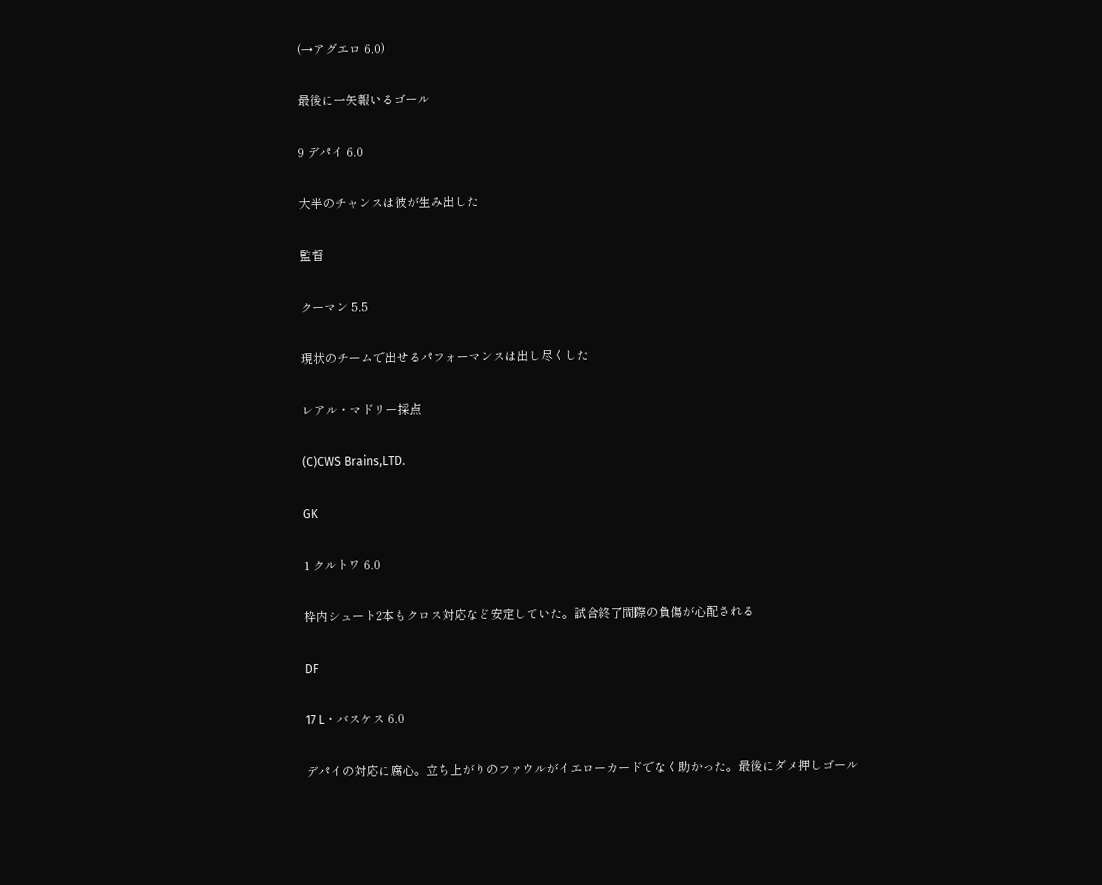(→アグエロ 6.0)

最後に一矢報いるゴール

9 デパイ 6.0

大半のチャンスは彼が生み出した

監督

クーマン 5.5

現状のチームで出せるパフォーマンスは出し尽くした

レアル・マドリー採点

(C)CWS Brains,LTD.

GK

1 クルトワ 6.0

枠内シュート2本もクロス対応など安定していた。試合終了間際の負傷が心配される

DF

17 L・バスケス 6.0

デパイの対応に腐心。立ち上がりのファウルがイエローカードでなく助かった。最後にダメ押しゴール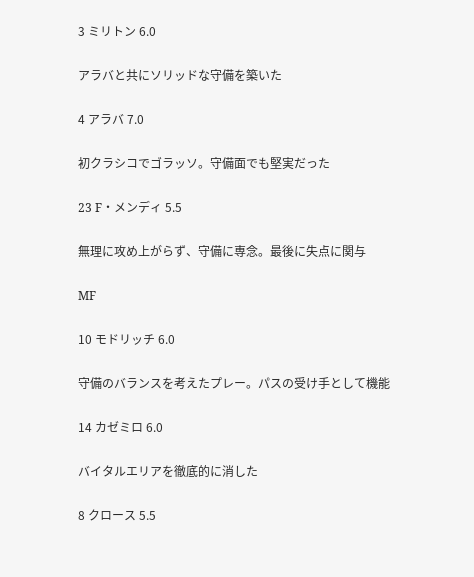3 ミリトン 6.0

アラバと共にソリッドな守備を築いた

4 アラバ 7.0

初クラシコでゴラッソ。守備面でも堅実だった

23 F・メンディ 5.5

無理に攻め上がらず、守備に専念。最後に失点に関与

MF

10 モドリッチ 6.0

守備のバランスを考えたプレー。パスの受け手として機能

14 カゼミロ 6.0

バイタルエリアを徹底的に消した

8 クロース 5.5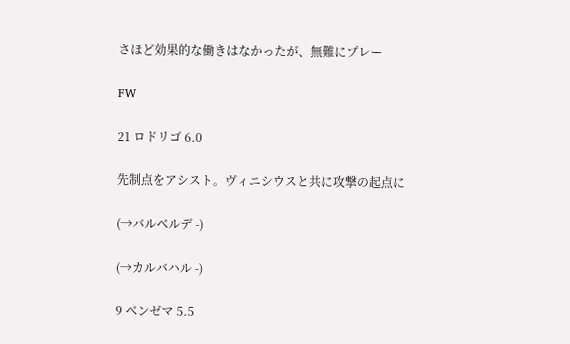さほど効果的な働きはなかったが、無難にプレー

FW

21 ロドリゴ 6.0

先制点をアシスト。ヴィニシウスと共に攻撃の起点に

(→バルベルデ -)

(→カルバハル -)

9 ベンゼマ 5.5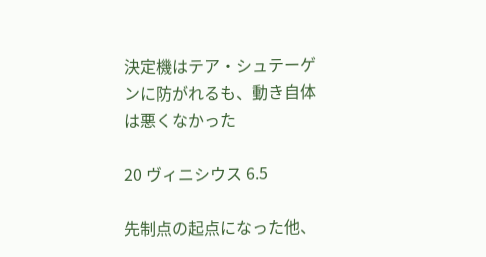決定機はテア・シュテーゲンに防がれるも、動き自体は悪くなかった

20 ヴィニシウス 6.5

先制点の起点になった他、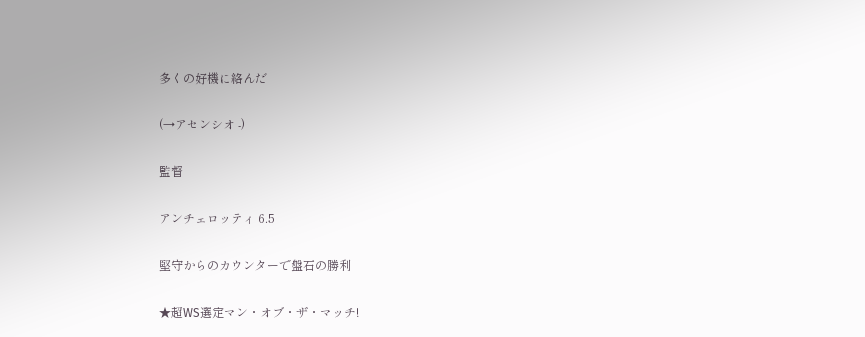多くの好機に絡んだ

(→アセンシオ -)

監督

アンチェロッティ 6.5

堅守からのカウンターで盤石の勝利

★超WS選定マン・オブ・ザ・マッチ!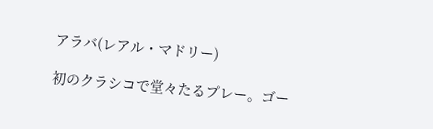アラバ(レアル・マドリー)

初のクラシコで堂々たるプレー。ゴー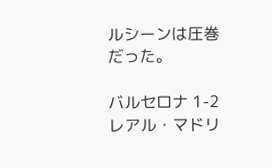ルシーンは圧巻だった。

バルセロナ 1-2 レアル・マドリ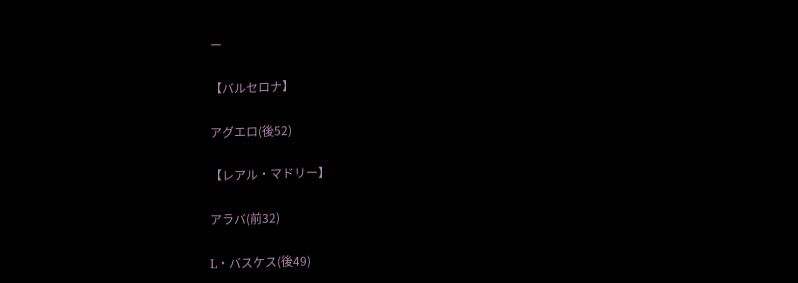ー

【バルセロナ】

アグエロ(後52)

【レアル・マドリー】

アラバ(前32)

L・バスケス(後49)